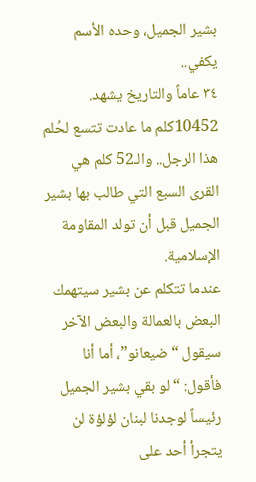بشير الجميل، وحده الأسم يكفي..
٣٤ عاماً والتاريخ يشهد.
10452كلم ما عادت تتسع لحُلم هذا الرجل.. والـ52 كلم هي القرى السبع التي طالب بها بشير الجميل قبل أن تولد المقاومة الإسلامية.
عندما تتكلم عن بشير سيتهمك البعض بالعمالة والبعض الآخر سيقول “ضيعانو”، أما أنا فأقول: “لو بقي بشير الجميل رئيساً لوجدنا لبنان لؤلؤة لن يتجرأ أحد على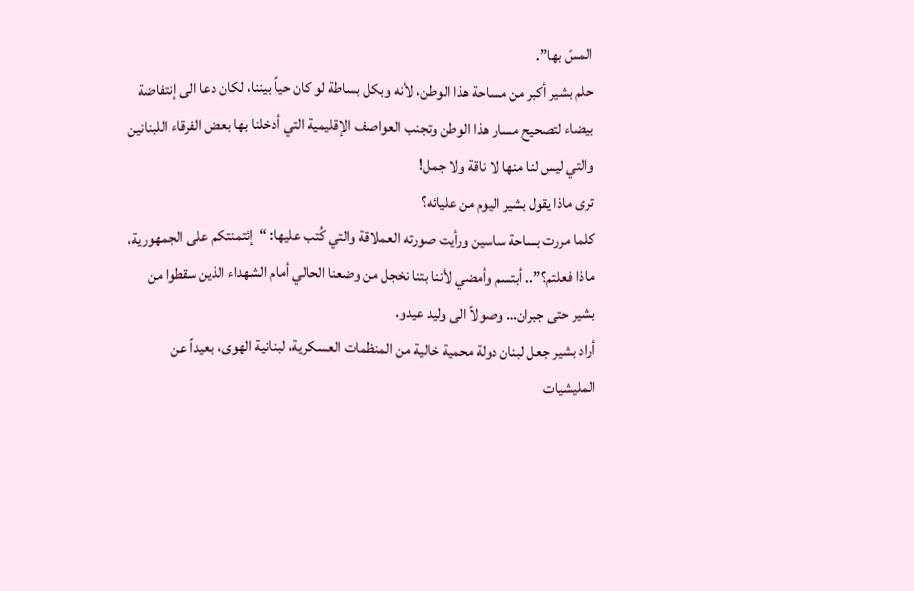المسّ بها”.
حلم بشير أكبر من مساحة هذا الوطن، لأنه وبكل بساطة لو كان حياً بيننا، لكان دعا الى إنتفاضة بيضاء لتصحيح مسار هذا الوطن وتجنب العواصف الإقليمية التي أدخلنا بها بعض الفرقاء اللبنانين والتي ليس لنا منها لا ناقة ولا جمل!
ترى ماذا يقول بشير اليوم من عليائه؟
كلما مررت بساحة ساسين ورأيت صورته العملاقة والتي كُتب عليها: “إئتمنتكم على الجمهورية، ماذا فعلتم؟”.. أبتسم وأمضي لأننا بتنا نخجل من وضعنا الحالي أمام الشهداء الذين سقطوا من بشير حتى جبران… وصولاً الى وليد عيدو.
أراد بشير جعل لبنان دولة محمية خالية من المنظمات العسكرية، لبنانية الهوى، بعيداً عن المليشيات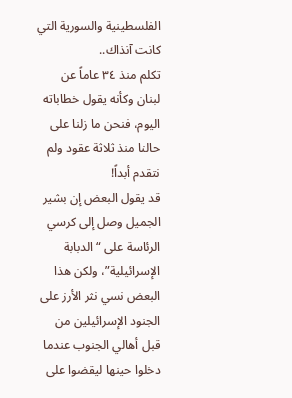الفلسطينية والسورية التي كانت آنذاك..
تكلم منذ ٣٤ عاماً عن لبنان وكأنه يقول خطاباته اليوم، فنحن ما زلنا على حالنا منذ ثلاثة عقود ولم نتقدم أبداً!
قد يقول البعض إن بشير الجميل وصل إلى كرسي الرئاسة على “الدبابة الإسرائيلية”، ولكن هذا البعض نسي نثر الأرز على الجنود الإسرائيلين من قبل أهالي الجنوب عندما دخلوا حينها ليقضوا على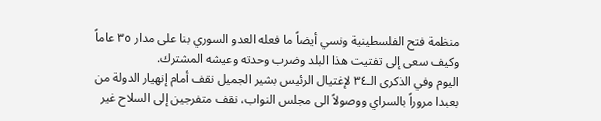منظمة فتح الفلسطينية ونسي أيضاً ما فعله العدو السوري بنا على مدار ٣٥ عاماً وكيف سعى إلى تفتيت هذا البلد وضرب وحدته وعيشه المشترك.
اليوم وفي الذكرى الـ٣٤ لإغتيال الرئيس بشير الجميل نقف أمام إنهيار الدولة من بعبدا مروراً بالسراي ووصولاً الى مجلس النواب، نقف متفرجين إلى السلاح غير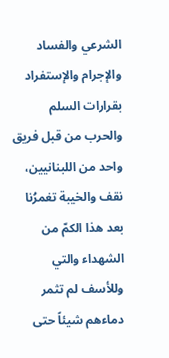الشرعي والفساد والإجرام والإستفراد بقرارات السلم والحرب من قبل فريق واحد من اللبنانيين، نقف والخيبة تغمرُنا بعد هذا الكمّ من الشهداء والتي وللأسف لم تثمر دماءهم شيئاً حتى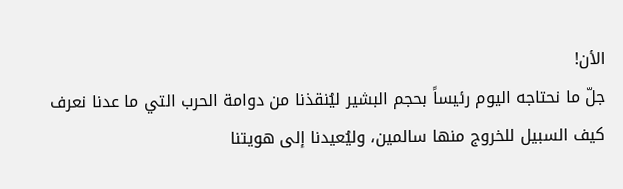الأن!
جلّ ما نحتاجه اليوم رئيساً بحجم البشير ليُنقذنا من دوامة الحرب التي ما عدنا نعرف كيف السبيل للخروج منها سالمين، وليُعيدنا إلى هويتنا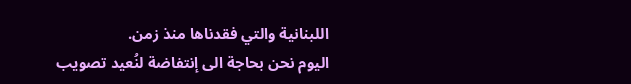اللبنانية والتي فقدناها منذ زمن.
اليوم نحن بحاجة الى إنتفاضة لنُعيد تصويب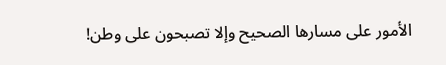الأمور على مسارها الصحيح وإلا تصبحون على وطن!